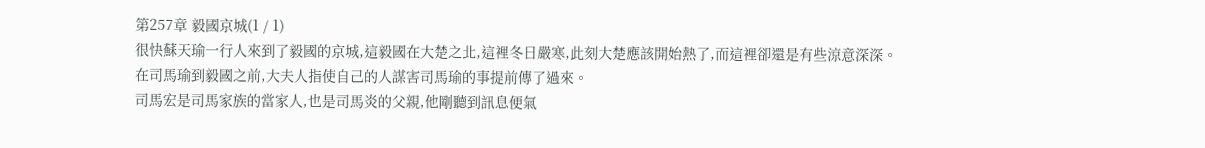第257章 毅國京城(1 / 1)
很快蘇天瑜一行人來到了毅國的京城,這毅國在大楚之北,這裡冬日嚴寒,此刻大楚應該開始熱了,而這裡卻還是有些涼意深深。
在司馬瑜到毅國之前,大夫人指使自己的人謀害司馬瑜的事提前傳了過來。
司馬宏是司馬家族的當家人,也是司馬炎的父親,他剛聽到訊息便氣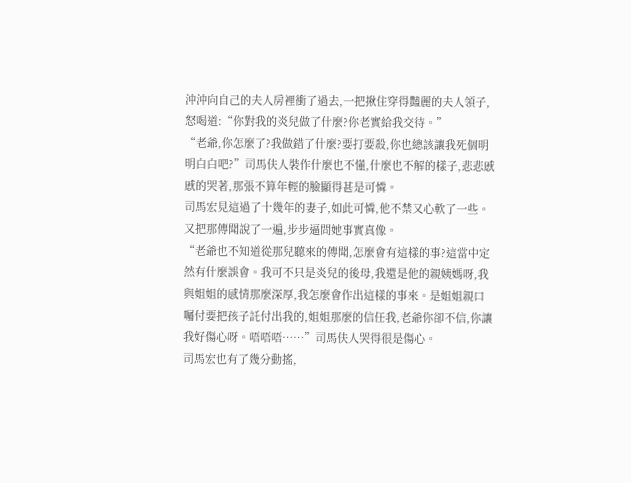沖沖向自己的夫人房裡衝了過去,一把揪住穿得豔麗的夫人領子,怒喝道:“你對我的炎兒做了什麼?你老實給我交待。”
“老爺,你怎麼了?我做錯了什麼?要打要殺,你也總該讓我死個明明白白吧?”司馬伕人裝作什麼也不懂,什麼也不解的樣子,悲悲慼慼的哭著,那張不算年輕的臉顯得甚是可憐。
司馬宏見這過了十幾年的妻子,如此可憐,他不禁又心軟了一些。又把那傳聞說了一遍,步步逼問她事實真像。
“老爺也不知道從那兒聽來的傳聞,怎麼會有這樣的事?這當中定然有什麼誤會。我可不只是炎兒的後母,我還是他的親姨媽呀,我與姐姐的感情那麼深厚,我怎麼會作出這樣的事來。是姐姐親口囑付要把孩子託付出我的,姐姐那麼的信任我,老爺你卻不信,你讓我好傷心呀。唔唔唔……”司馬伕人哭得很是傷心。
司馬宏也有了幾分動搖,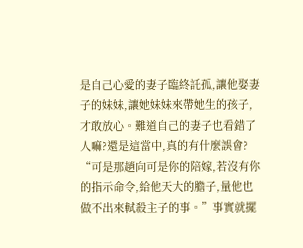是自己心愛的妻子臨終託孤,讓他娶妻子的妹妹,讓她妹妹來帶她生的孩子,才敢放心。難道自己的妻子也看錯了人嘛?還是這當中,真的有什麼誤會?
“可是那趙向可是你的陪嫁,若沒有你的指示命令,給他天大的膽子,量他也做不出來軾殺主子的事。”事實就擺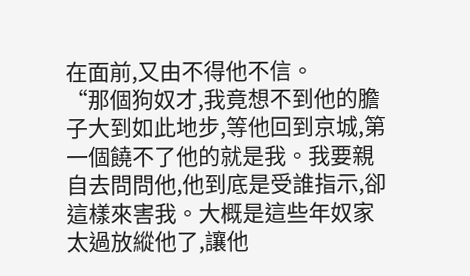在面前,又由不得他不信。
“那個狗奴才,我竟想不到他的膽子大到如此地步,等他回到京城,第一個饒不了他的就是我。我要親自去問問他,他到底是受誰指示,卻這樣來害我。大概是這些年奴家太過放縱他了,讓他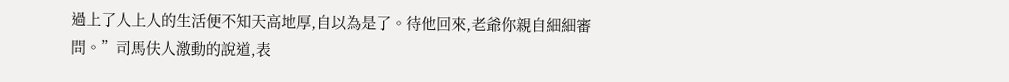過上了人上人的生活便不知天高地厚,自以為是了。待他回來,老爺你親自細細審問。”司馬伕人激動的說道,表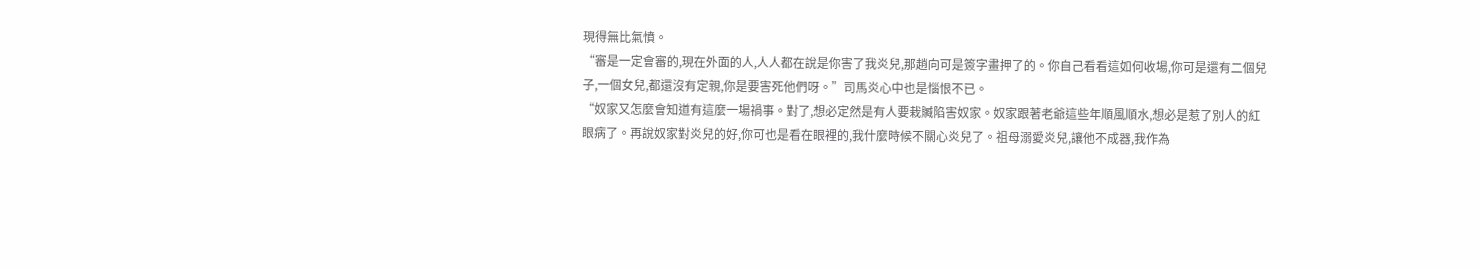現得無比氣憤。
“審是一定會審的,現在外面的人,人人都在說是你害了我炎兒,那趙向可是簽字畫押了的。你自己看看這如何收場,你可是還有二個兒子,一個女兒,都還沒有定親,你是要害死他們呀。”司馬炎心中也是惱恨不已。
“奴家又怎麼會知道有這麼一場禍事。對了,想必定然是有人要栽贓陷害奴家。奴家跟著老爺這些年順風順水,想必是惹了別人的紅眼病了。再說奴家對炎兒的好,你可也是看在眼裡的,我什麼時候不關心炎兒了。祖母溺愛炎兒,讓他不成器,我作為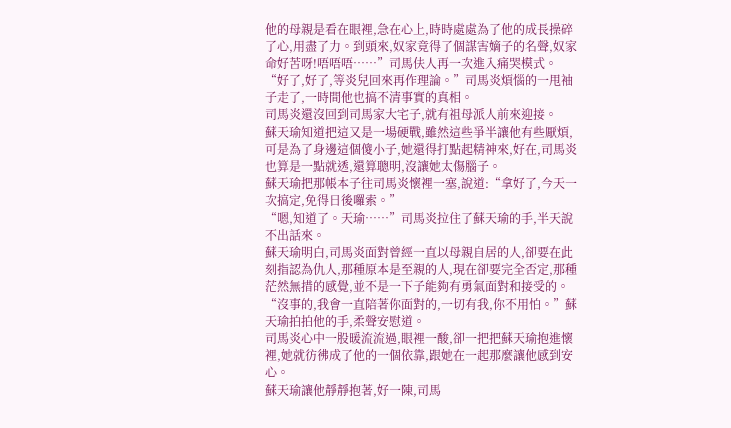他的母親是看在眼裡,急在心上,時時處處為了他的成長操碎了心,用盡了力。到頭來,奴家竟得了個謀害嫡子的名聲,奴家命好苦呀!唔唔唔……”司馬伕人再一次進入痛哭模式。
“好了,好了,等炎兒回來再作理論。”司馬炎煩惱的一甩袖子走了,一時間他也搞不清事實的真相。
司馬炎還沒回到司馬家大宅子,就有祖母派人前來迎接。
蘇天瑜知道把這又是一場硬戰,雖然這些爭半讓他有些厭煩,可是為了身邊這個傻小子,她還得打點起精神來,好在,司馬炎也算是一點就透,還算聰明,沒讓她太傷腦子。
蘇天瑜把那帳本子往司馬炎懷裡一塞,說道:“拿好了,今天一次搞定,免得日後囉索。”
“嗯,知道了。天瑜……”司馬炎拉住了蘇天瑜的手,半天說不出話來。
蘇天瑜明白,司馬炎面對曾經一直以母親自居的人,卻要在此刻指認為仇人,那種原本是至親的人,現在卻要完全否定,那種茫然無措的感覺,並不是一下子能夠有勇氣面對和接受的。
“沒事的,我會一直陪著你面對的,一切有我,你不用怕。”蘇天瑜拍拍他的手,柔聲安慰道。
司馬炎心中一股暖流流過,眼裡一酸,卻一把把蘇天瑜抱進懷裡,她就彷彿成了他的一個依靠,跟她在一起那麼讓他感到安心。
蘇天瑜讓他靜靜抱著,好一陳,司馬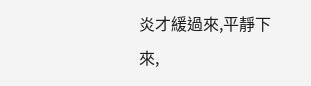炎才緩過來,平靜下來,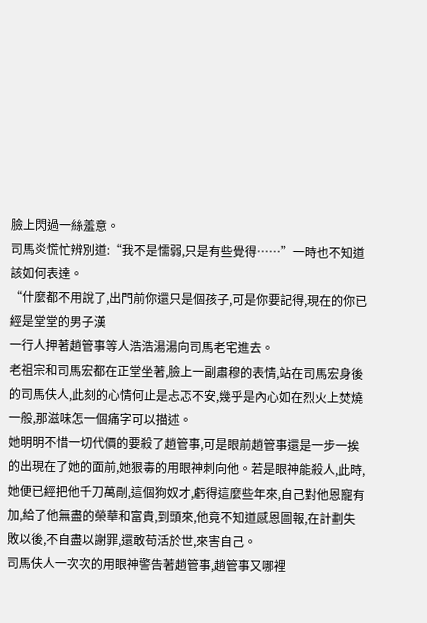臉上閃過一絲羞意。
司馬炎慌忙辨別道:“我不是懦弱,只是有些覺得……”一時也不知道該如何表達。
“什麼都不用說了,出門前你還只是個孩子,可是你要記得,現在的你已經是堂堂的男子漢
一行人押著趙管事等人浩浩湯湯向司馬老宅進去。
老祖宗和司馬宏都在正堂坐著,臉上一副肅穆的表情,站在司馬宏身後的司馬伕人,此刻的心情何止是忐忑不安,幾乎是內心如在烈火上焚燒一般,那滋味怎一個痛字可以描述。
她明明不惜一切代價的要殺了趙管事,可是眼前趙管事還是一步一挨的出現在了她的面前,她狠毒的用眼神刺向他。若是眼神能殺人,此時,她便已經把他千刀萬剮,這個狗奴才,虧得這麼些年來,自己對他恩寵有加,給了他無盡的榮華和富貴,到頭來,他竟不知道感恩圖報,在計劃失敗以後,不自盡以謝罪,還敢苟活於世,來害自己。
司馬伕人一次次的用眼神警告著趙管事,趙管事又哪裡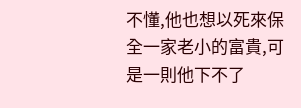不懂,他也想以死來保全一家老小的富貴,可是一則他下不了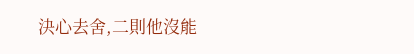決心去舍,二則他沒能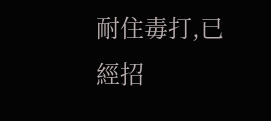耐住毒打,已經招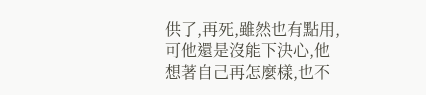供了,再死,雖然也有點用,可他還是沒能下決心,他想著自己再怎麼樣,也不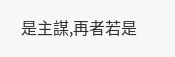是主謀,再者若是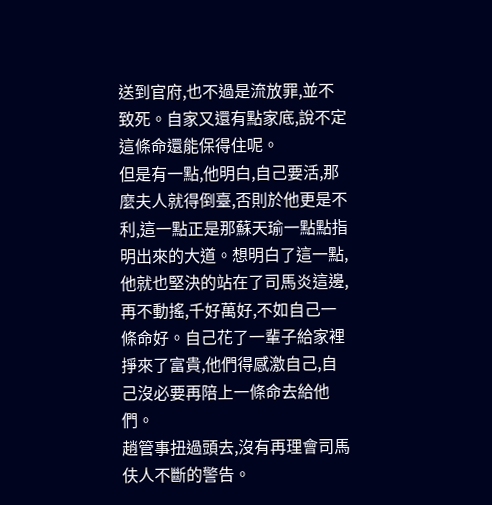送到官府,也不過是流放罪,並不致死。自家又還有點家底,說不定這條命還能保得住呢。
但是有一點,他明白,自己要活,那麼夫人就得倒臺,否則於他更是不利,這一點正是那蘇天瑜一點點指明出來的大道。想明白了這一點,他就也堅決的站在了司馬炎這邊,再不動搖,千好萬好,不如自己一條命好。自己花了一輩子給家裡掙來了富貴,他們得感激自己,自己沒必要再陪上一條命去給他們。
趙管事扭過頭去,沒有再理會司馬伕人不斷的警告。